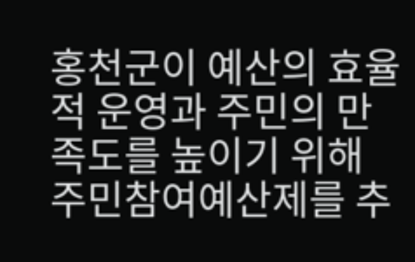홍천군이 예산의 효율적 운영과 주민의 만족도를 높이기 위해 주민참여예산제를 추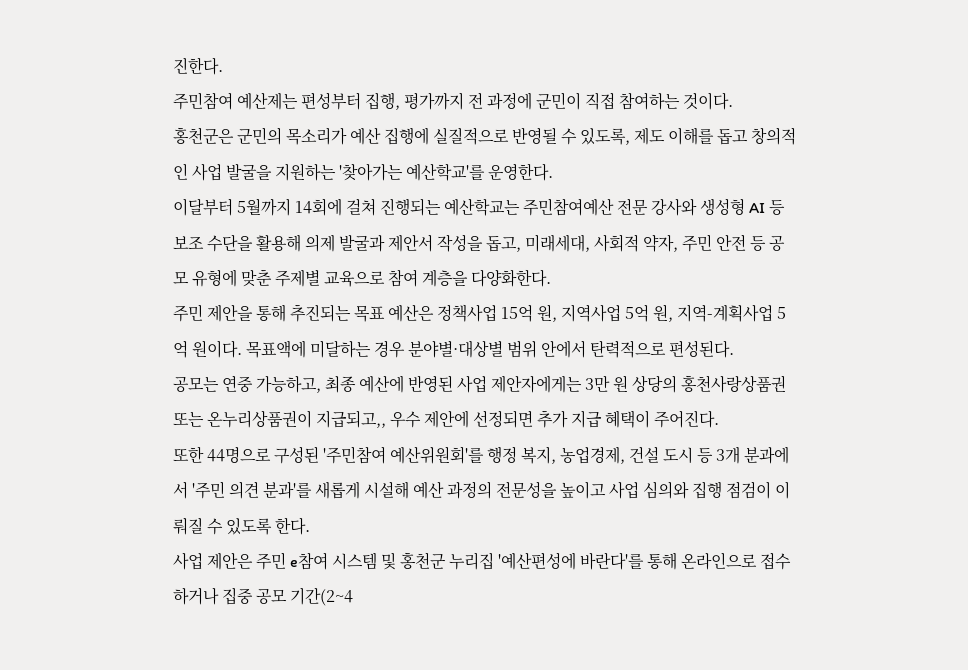진한다.
주민참여 예산제는 편성부터 집행, 평가까지 전 과정에 군민이 직접 참여하는 것이다.
홍천군은 군민의 목소리가 예산 집행에 실질적으로 반영될 수 있도록, 제도 이해를 돕고 창의적인 사업 발굴을 지원하는 '찾아가는 예산학교'를 운영한다.
이달부터 5월까지 14회에 걸쳐 진행되는 예산학교는 주민참여예산 전문 강사와 생성형 AI 등 보조 수단을 활용해 의제 발굴과 제안서 작성을 돕고, 미래세대, 사회적 약자, 주민 안전 등 공모 유형에 맞춘 주제별 교육으로 참여 계층을 다양화한다.
주민 제안을 통해 추진되는 목표 예산은 정책사업 15억 원, 지역사업 5억 원, 지역-계획사업 5억 원이다. 목표액에 미달하는 경우 분야별·대상별 범위 안에서 탄력적으로 편성된다.
공모는 연중 가능하고, 최종 예산에 반영된 사업 제안자에게는 3만 원 상당의 홍천사랑상품권 또는 온누리상품권이 지급되고,, 우수 제안에 선정되면 추가 지급 혜택이 주어진다.
또한 44명으로 구성된 '주민참여 예산위원회'를 행정 복지, 농업경제, 건설 도시 등 3개 분과에서 '주민 의견 분과'를 새롭게 시설해 예산 과정의 전문성을 높이고 사업 심의와 집행 점검이 이뤄질 수 있도록 한다.
사업 제안은 주민 e참여 시스템 및 홍천군 누리집 '예산편성에 바란다'를 통해 온라인으로 접수하거나 집중 공모 기간(2~4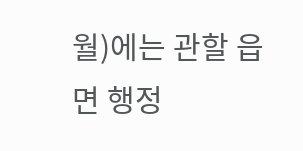월)에는 관할 읍면 행정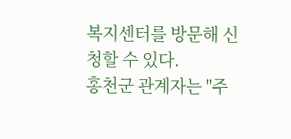복지센터를 방문해 신청할 수 있다.
홍천군 관계자는 "주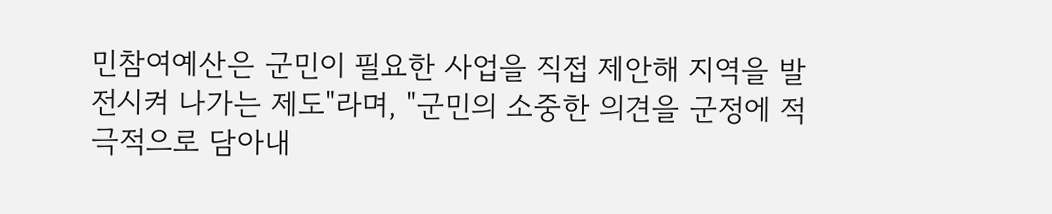민참여예산은 군민이 필요한 사업을 직접 제안해 지역을 발전시켜 나가는 제도"라며, "군민의 소중한 의견을 군정에 적극적으로 담아내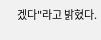겠다"라고 밝혔다.